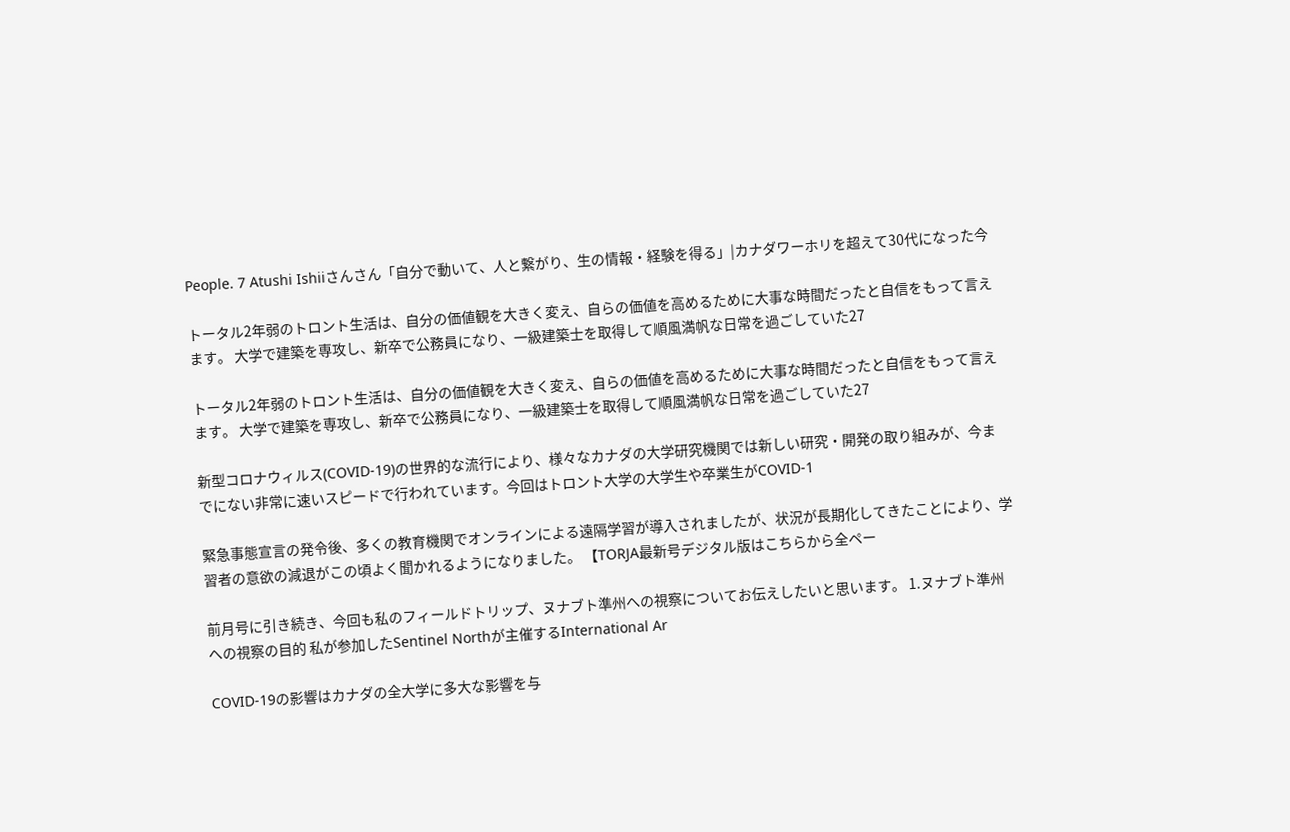People. 7 Atushi Ishiiさんさん「自分で動いて、人と繋がり、生の情報・経験を得る」|カナダワーホリを超えて30代になった今

トータル2年弱のトロント生活は、自分の価値観を大きく変え、自らの価値を高めるために大事な時間だったと自信をもって言えます。 大学で建築を専攻し、新卒で公務員になり、一級建築士を取得して順風満帆な日常を過ごしていた27

トータル2年弱のトロント生活は、自分の価値観を大きく変え、自らの価値を高めるために大事な時間だったと自信をもって言えます。 大学で建築を専攻し、新卒で公務員になり、一級建築士を取得して順風満帆な日常を過ごしていた27

新型コロナウィルス(COVID-19)の世界的な流行により、様々なカナダの大学研究機関では新しい研究・開発の取り組みが、今までにない非常に速いスピードで行われています。今回はトロント大学の大学生や卒業生がCOVID-1

緊急事態宣言の発令後、多くの教育機関でオンラインによる遠隔学習が導入されましたが、状況が長期化してきたことにより、学習者の意欲の減退がこの頃よく聞かれるようになりました。 【TORJA最新号デジタル版はこちらから全ペー

前月号に引き続き、今回も私のフィールドトリップ、ヌナブト準州への視察についてお伝えしたいと思います。 1.ヌナブト準州への視察の目的 私が参加したSentinel Northが主催するInternational Ar

COVID-19の影響はカナダの全大学に多大な影響を与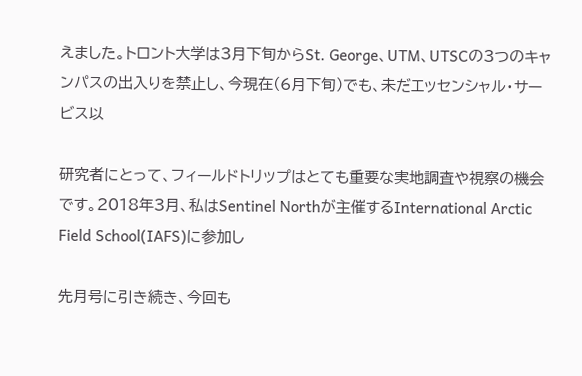えました。トロント大学は3月下旬からSt. George、UTM、UTSCの3つのキャンパスの出入りを禁止し、今現在(6月下旬)でも、未だエッセンシャル・サービス以

研究者にとって、フィールドトリップはとても重要な実地調査や視察の機会です。2018年3月、私はSentinel Northが主催するInternational Arctic Field School(IAFS)に参加し

先月号に引き続き、今回も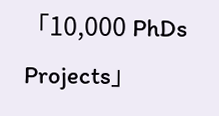「10,000 PhDs Projects」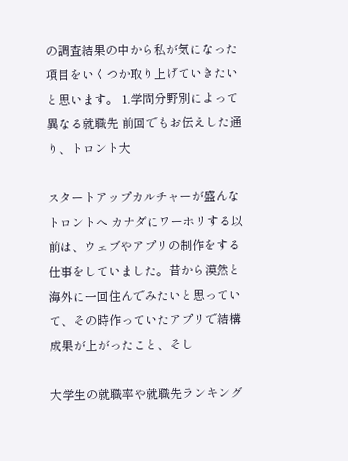の調査結果の中から私が気になった項目をいくつか取り上げていきたいと思います。 1.学問分野別によって異なる就職先 前回でもお伝えした通り、トロント大

スタートアップカルチャーが盛んなトロントへ カナダにワーホリする以前は、ウェブやアプリの制作をする仕事をしていました。昔から漠然と海外に一回住んでみたいと思っていて、その時作っていたアプリで結構成果が上がったこと、そし

大学生の就職率や就職先ランキング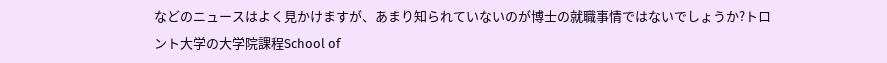などのニュースはよく見かけますが、あまり知られていないのが博士の就職事情ではないでしょうか?トロント大学の大学院課程School of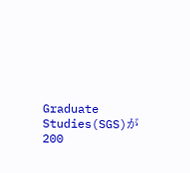Graduate Studies(SGS)が200